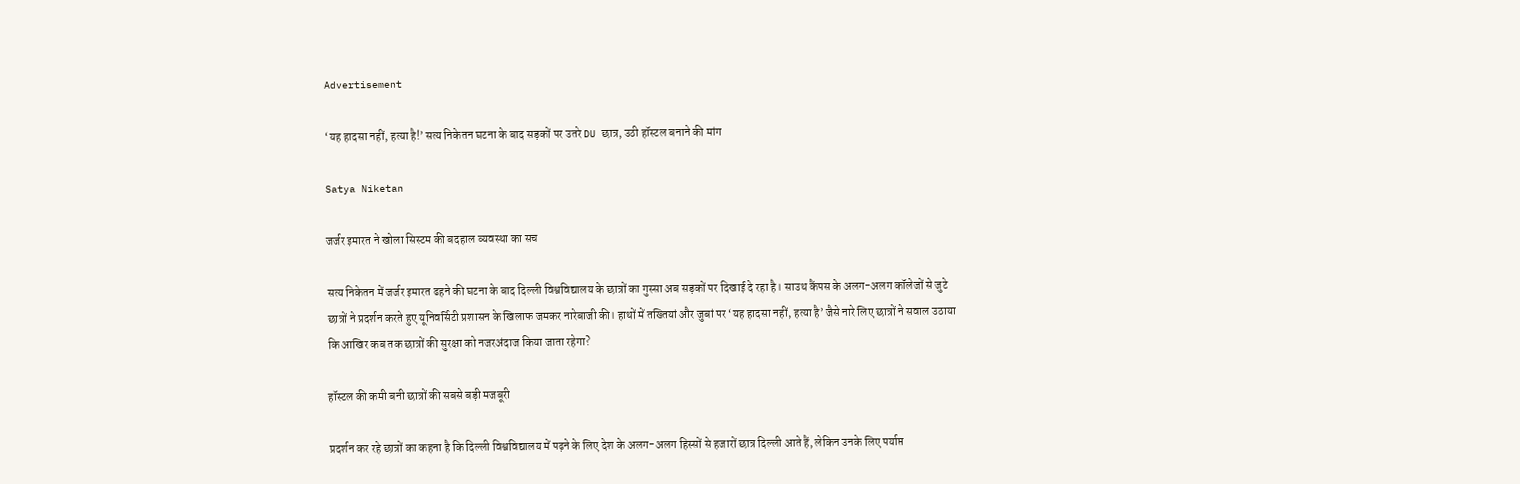Advertisement

‘यह हादसा नहीं, हत्या है!’ सत्य निकेतन घटना के बाद सड़कों पर उतरे DU छात्र, उठी हॉस्टल बनाने की मांग

Satya Niketan

जर्जर इमारत ने खोला सिस्टम की बदहाल व्यवस्था का सच

सत्य निकेतन में जर्जर इमारत ढहने की घटना के बाद दिल्ली विश्वविद्यालय के छात्रों का गुस्सा अब सड़कों पर दिखाई दे रहा है। साउथ कैंपस के अलग-अलग कॉलेजों से जुटे छात्रों ने प्रदर्शन करते हुए यूनिवर्सिटी प्रशासन के खिलाफ जमकर नारेबाजी की। हाथों में तख्तियां और जुबां पर ‘यह हादसा नहीं, हत्या है’ जैसे नारे लिए छात्रों ने सवाल उठाया कि आखिर कब तक छात्रों की सुरक्षा को नजरअंदाज किया जाता रहेगा?

हॉस्टल की कमी बनी छात्रों की सबसे बड़ी मजबूरी

प्रदर्शन कर रहे छात्रों का कहना है कि दिल्ली विश्वविद्यालय में पढ़ने के लिए देश के अलग-अलग हिस्सों से हजारों छात्र दिल्ली आते हैं, लेकिन उनके लिए पर्याप्त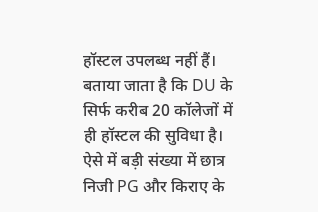हॉस्टल उपलब्ध नहीं हैं। बताया जाता है कि DU के सिर्फ करीब 20 कॉलेजों में ही हॉस्टल की सुविधा है। ऐसे में बड़ी संख्या में छात्र निजी PG और किराए के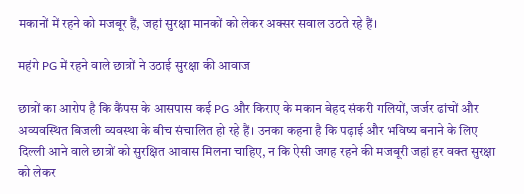मकानों में रहने को मजबूर हैं, जहां सुरक्षा मानकों को लेकर अक्सर सवाल उठते रहे हैं।

महंगे PG में रहने वाले छात्रों ने उठाई सुरक्षा की आवाज

छात्रों का आरोप है कि कैंपस के आसपास कई PG और किराए के मकान बेहद संकरी गलियों, जर्जर ढांचों और अव्यवस्थित बिजली व्यवस्था के बीच संचालित हो रहे हैं। उनका कहना है कि पढ़ाई और भविष्य बनाने के लिए दिल्ली आने वाले छात्रों को सुरक्षित आवास मिलना चाहिए, न कि ऐसी जगह रहने की मजबूरी जहां हर वक्त सुरक्षा को लेकर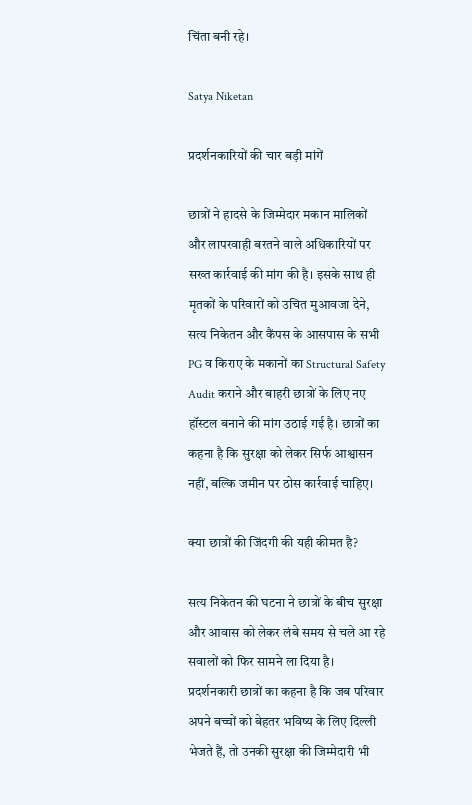चिंता बनी रहे।

Satya Niketan

प्रदर्शनकारियों की चार बड़ी मांगें

छात्रों ने हादसे के जिम्मेदार मकान मालिकों और लापरवाही बरतने वाले अधिकारियों पर सख्त कार्रवाई की मांग की है। इसके साथ ही मृतकों के परिवारों को उचित मुआवजा देने, सत्य निकेतन और कैंपस के आसपास के सभी PG व किराए के मकानों का Structural Safety Audit कराने और बाहरी छात्रों के लिए नए हॉस्टल बनाने की मांग उठाई गई है। छात्रों का कहना है कि सुरक्षा को लेकर सिर्फ आश्वासन नहीं, बल्कि जमीन पर ठोस कार्रवाई चाहिए।

क्या छात्रों की जिंदगी की यही कीमत है?

सत्य निकेतन की घटना ने छात्रों के बीच सुरक्षा और आवास को लेकर लंबे समय से चले आ रहे सवालों को फिर सामने ला दिया है। प्रदर्शनकारी छात्रों का कहना है कि जब परिवार अपने बच्चों को बेहतर भविष्य के लिए दिल्ली भेजते हैं, तो उनकी सुरक्षा की जिम्मेदारी भी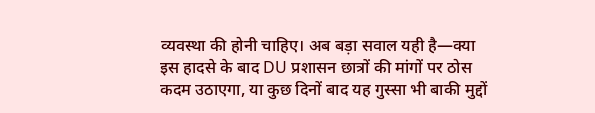व्यवस्था की होनी चाहिए। अब बड़ा सवाल यही है—क्या इस हादसे के बाद DU प्रशासन छात्रों की मांगों पर ठोस कदम उठाएगा, या कुछ दिनों बाद यह गुस्सा भी बाकी मुद्दों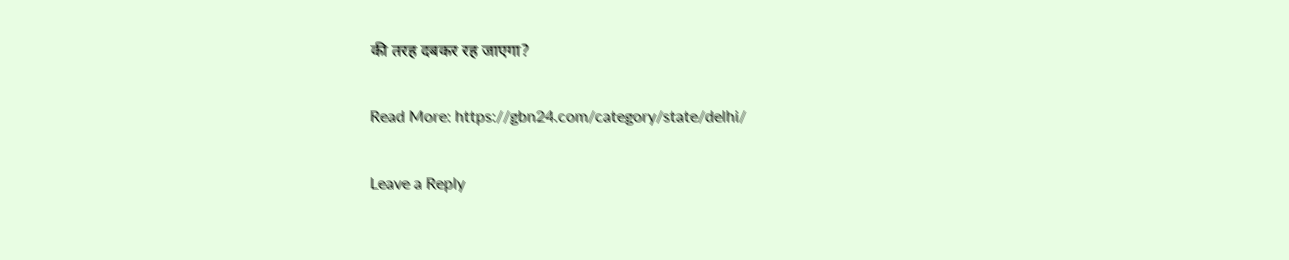की तरह दबकर रह जाएगा?

Read More: https://gbn24.com/category/state/delhi/

Leave a Reply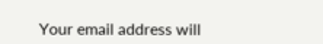Your email address will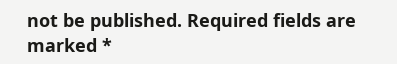not be published. Required fields are marked *